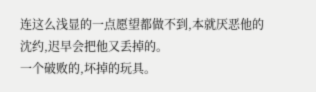连这么浅显的一点愿望都做不到,本就厌恶他的沈约,迟早会把他又丢掉的。
一个破败的,坏掉的玩具。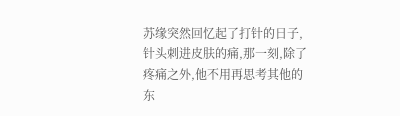苏缘突然回忆起了打针的日子,针头刺进皮肤的痛,那一刻,除了疼痛之外,他不用再思考其他的东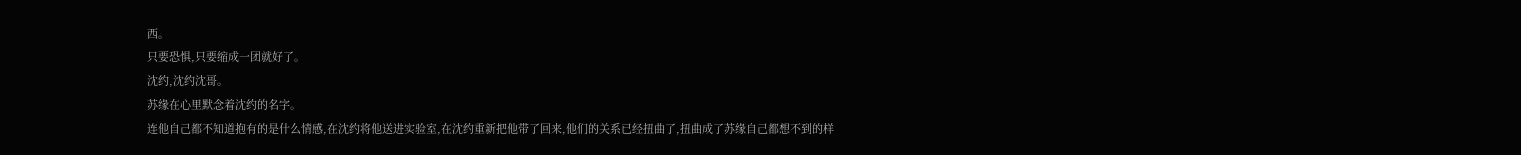西。
只要恐惧,只要缩成一团就好了。
沈约,沈约沈哥。
苏缘在心里默念着沈约的名字。
连他自己都不知道抱有的是什么情感,在沈约将他送进实验室,在沈约重新把他带了回来,他们的关系已经扭曲了,扭曲成了苏缘自己都想不到的样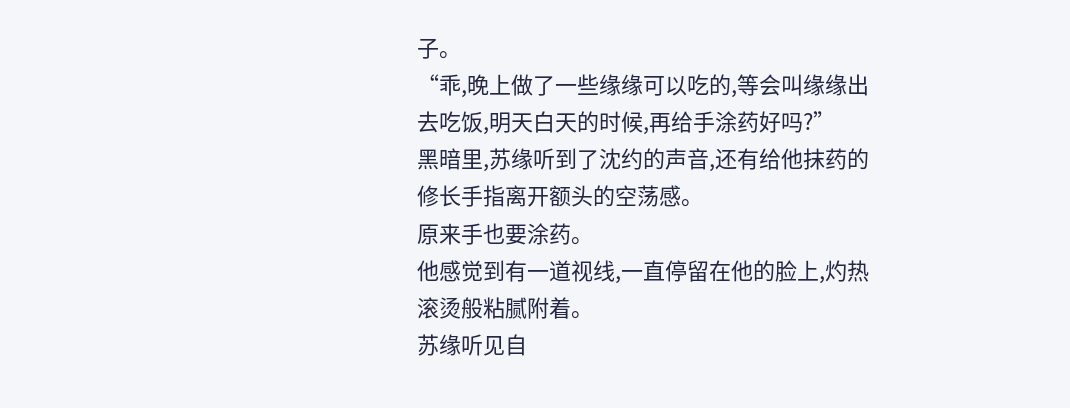子。
“乖,晚上做了一些缘缘可以吃的,等会叫缘缘出去吃饭,明天白天的时候,再给手涂药好吗?”
黑暗里,苏缘听到了沈约的声音,还有给他抹药的修长手指离开额头的空荡感。
原来手也要涂药。
他感觉到有一道视线,一直停留在他的脸上,灼热滚烫般粘腻附着。
苏缘听见自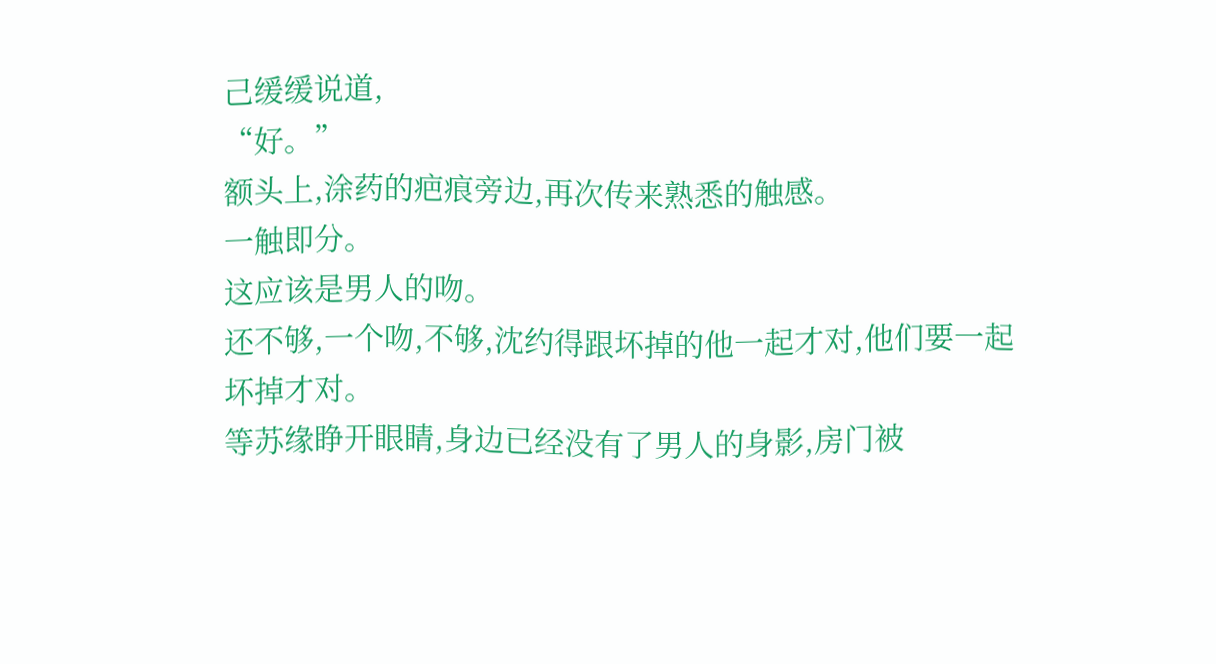己缓缓说道,
“好。”
额头上,涂药的疤痕旁边,再次传来熟悉的触感。
一触即分。
这应该是男人的吻。
还不够,一个吻,不够,沈约得跟坏掉的他一起才对,他们要一起坏掉才对。
等苏缘睁开眼睛,身边已经没有了男人的身影,房门被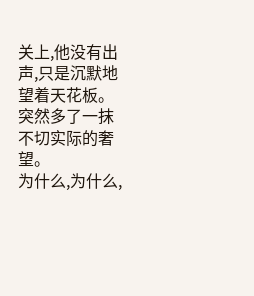关上,他没有出声,只是沉默地望着天花板。
突然多了一抹不切实际的奢望。
为什么,为什么,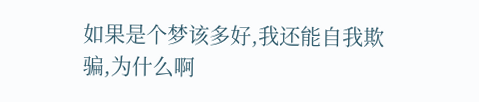如果是个梦该多好,我还能自我欺骗,为什么啊